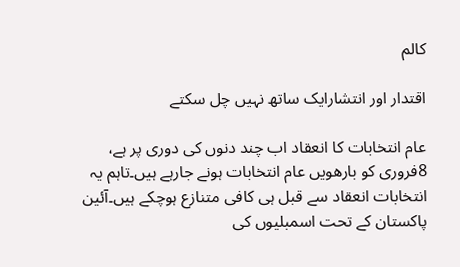کالم

اقتدار اور انتشارایک ساتھ نہیں چل سکتے

عام انتخابات کا انعقاد اب چند دنوں کی دوری پر ہے، 8فروری کو بارھویں عام انتخابات ہونے جارہے ہیں۔تاہم یہ انتخابات انعقاد سے قبل ہی کافی متنازع ہوچکے ہیں۔آئین پاکستان کے تحت اسمبلیوں کی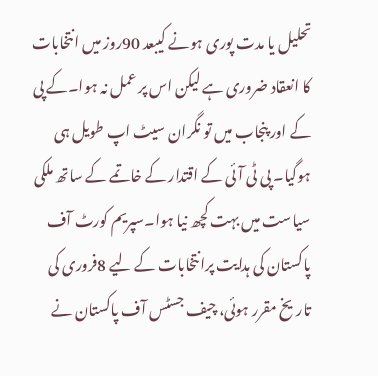تحلیل یا مدت پوری ہونے کیبعد 90روز میں انتخابات کا انعقاد ضروری ہے لیکن اس پر عمل نہ ہوا۔کے پی کے اور پنجاب میں تو نگران سیٹ اپ طویل ہی ہوگیا۔ پی ٹی آئی کے اقتدار کے خاتمے کے ساتھ ملکی سیاست میں بہت کچھ نیا ہوا۔سپریم کورٹ آف پاکستان کی ہدایت پرانتخابات کے لیے 8فروری کی تاریخ مقرر ہوئی، چیف جسٹس آف پاکستان نے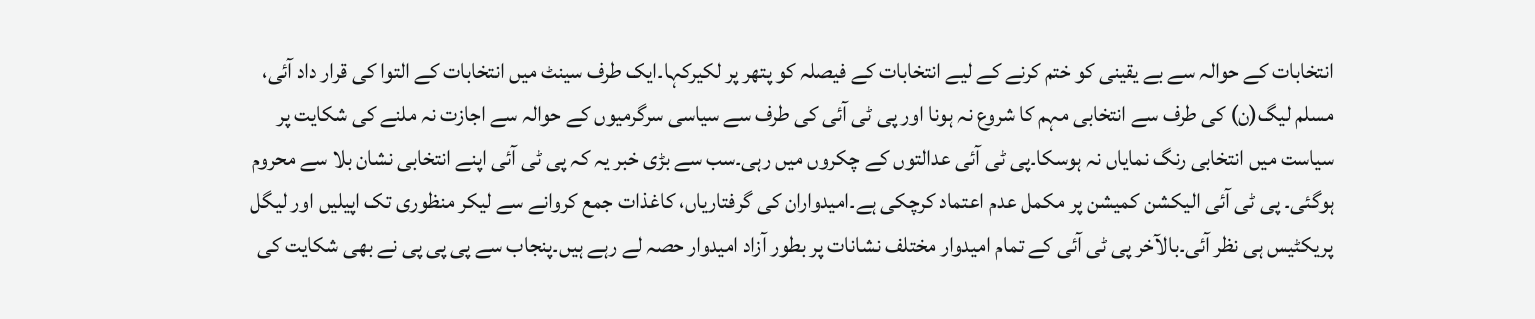انتخابات کے حوالہ سے بے یقینی کو ختم کرنے کے لیے انتخابات کے فیصلہ کو پتھر پر لکیرکہا۔ایک طرف سینٹ میں انتخابات کے التوا کی قرار داد آئی، مسلم لیگ(ن) کی طرف سے انتخابی مہم کا شروع نہ ہونا اور پی ٹی آئی کی طرف سے سیاسی سرگرمیوں کے حوالہ سے اجازت نہ ملنے کی شکایت پر سیاست میں انتخابی رنگ نمایاں نہ ہوسکا۔پی ٹی آئی عدالتوں کے چکروں میں رہی۔سب سے بڑی خبر یہ کہ پی ٹی آئی اپنے انتخابی نشان بلا سے محروم ہوگئی۔ پی ٹی آئی الیکشن کمیشن پر مکمل عدم اعتماد کرچکی ہے۔امیدواران کی گرفتاریاں، کاغذات جمع کروانے سے لیکر منظوری تک اپیلیں اور لیگل پریکٹیس ہی نظر آئی۔بالآخر پی ٹی آئی کے تمام امیدوار مختلف نشانات پر بطور آزاد امیدوار حصہ لے رہے ہیں۔پنجاب سے پی پی پی نے بھی شکایت کی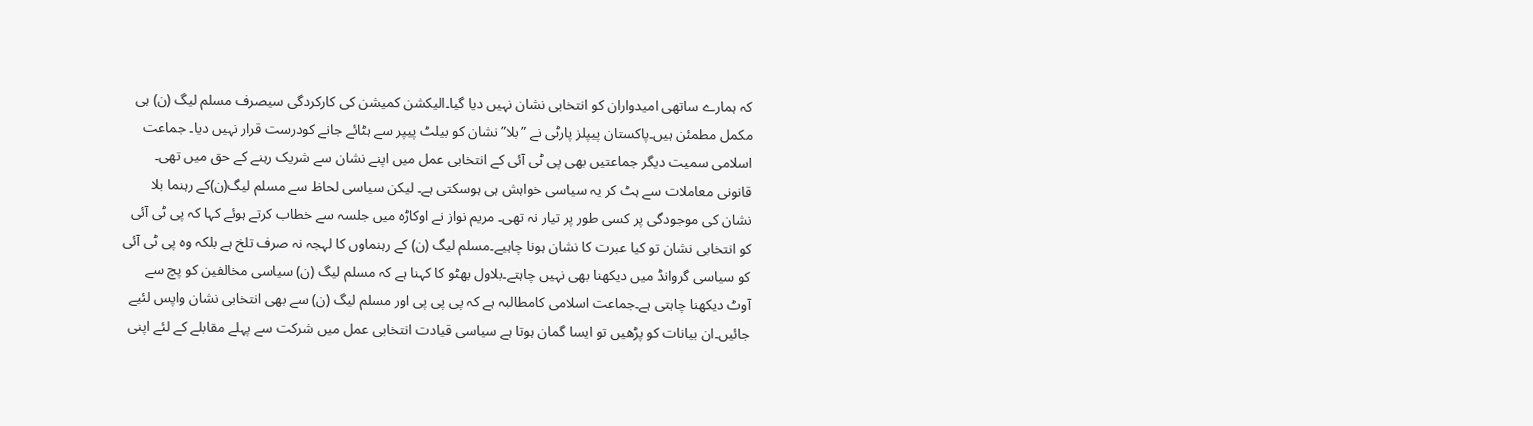کہ ہمارے ساتھی امیدواران کو انتخابی نشان نہیں دیا گیا۔الیکشن کمیشن کی کارکردگی سیصرف مسلم لیگ (ن) ہی مکمل مطمئن ہیں۔پاکستان پیپلز پارٹی نے ”بلا” نشان کو بیلٹ پیپر سے ہٹائے جانے کودرست قرار نہیں دیا۔ جماعت اسلامی سمیت دیگر جماعتیں بھی پی ٹی آئی کے انتخابی عمل میں اپنے نشان سے شریک رہنے کے حق میں تھی۔ قانونی معاملات سے ہٹ کر یہ سیاسی خواہش ہی ہوسکتی ہے۔ لیکن سیاسی لحاظ سے مسلم لیگ(ن)کے رہنما بلا نشان کی موجودگی پر کسی طور پر تیار نہ تھی۔ مریم نواز نے اوکاڑہ میں جلسہ سے خطاب کرتے ہوئے کہا کہ پی ٹی آئی کو انتخابی نشان تو کیا عبرت کا نشان ہونا چاہیے۔مسلم لیگ (ن) کے رہنماوں کا لہجہ نہ صرف تلخ ہے بلکہ وہ پی ٹی آئی کو سیاسی گروانڈ میں دیکھنا بھی نہیں چاہتے۔بلاول بھٹو کا کہنا ہے کہ مسلم لیگ (ن) سیاسی مخالفین کو پچ سے آوٹ دیکھنا چاہتی ہے۔جماعت اسلامی کامطالبہ ہے کہ پی پی پی اور مسلم لیگ (ن) سے بھی انتخابی نشان واپس لئیے جائیں۔ان بیانات کو پڑھیں تو ایسا گمان ہوتا ہے سیاسی قیادت انتخابی عمل میں شرکت سے پہلے مقابلے کے لئے اپنی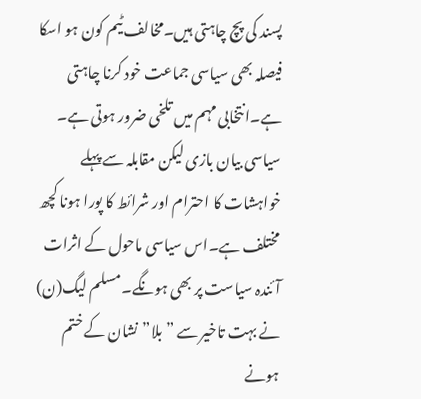پسند کی پچ چاہتی ہیں۔مخالف ٹیم کون ہو اسکا فیصلہ بھی سیاسی جماعت خود کرنا چاہتی ہے۔انتخابی مہم میں تلخی ضرور ہوتی ہے۔ سیاسی بیان بازی لیکن مقابلہ سے پہلے خواہشات کا احترام اور شرائط کا پورا ہونا کچھ مختلف ہے۔اس سیاسی ماحول کے اثرات آئندہ سیاست پر بھی ہونگے۔مسلم لیگ(ن) نے بہت تاخیر سے ”بلا”نشان کے ختم ہونے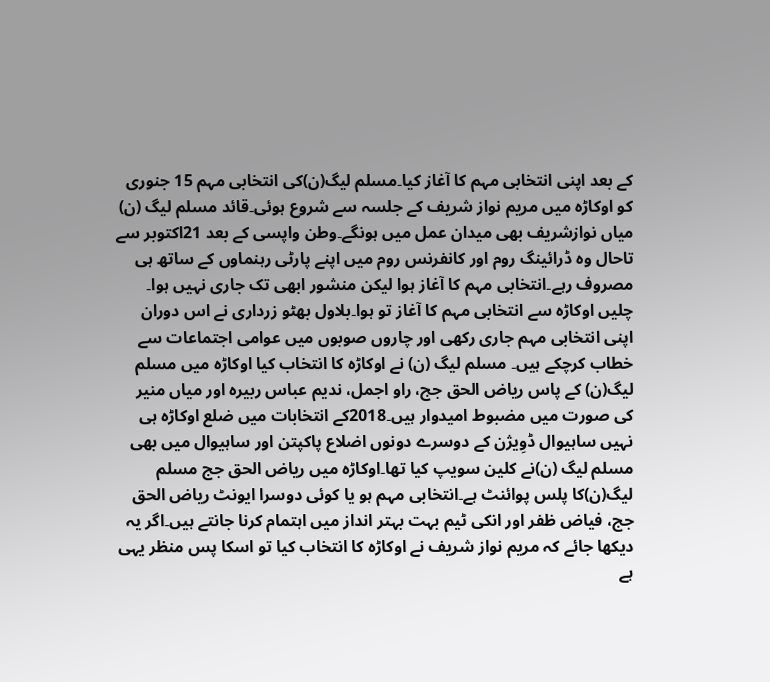کے بعد اپنی انتخابی مہم کا آغاز کیا۔مسلم لیگ(ن)کی انتخابی مہم 15 جنوری کو اوکاڑہ میں مریم نواز شریف کے جلسہ سے شروع ہوئی۔قائد مسلم لیگ (ن) میاں نوازشریف بھی میدان عمل میں ہونگے۔وطن واپسی کے بعد 21اکتوبر سے تاحال وہ ڈرائینگ روم اور کانفرنس روم میں اپنے پارٹی رہنماوں کے ساتھ ہی مصروف رہے۔انتخابی مہم کا آغاز ہوا لیکن منشور ابھی تک جاری نہیں ہوا۔ چلیں اوکاڑہ سے انتخابی مہم کا آغاز تو ہوا۔بلاول بھٹو زرداری نے اس دوران اپنی انتخابی مہم جاری رکھی اور چاروں صوبوں میں عوامی اجتماعات سے خطاب کرچکے ہیں۔ مسلم لیگ (ن) نے اوکاڑہ کا انتخاب کیا اوکاڑہ میں مسلم لیگ(ن) کے پاس ریاض الحق جج، راو اجمل، ندیم عباس ربیرہ اور میاں منیر کی صورت میں مضبوط امیدوار ہیں۔2018کے انتخابات میں ضلع اوکاڑہ ہی نہیں ساہیوال ڈوِیژن کے دوسرے دونوں اضلاع پاکپتن اور ساہیوال میں بھی مسلم لیگ (ن)نے کلین سویپ کیا تھا۔اوکاڑہ میں ریاض الحق جج مسلم لیگ(ن)کا پلس پوائنٹ ہے۔انتخابی مہم ہو یا کوئی دوسرا ایونٹ ریاض الحق جج، فیاض ظفر اور انکی ٹیم بہت بہتر انداز میں اہتمام کرنا جانتے ہیں۔اگر یہ دیکھا جائے کہ مریم نواز شریف نے اوکاڑہ کا انتخاب کیا تو اسکا پس منظر یہی ہے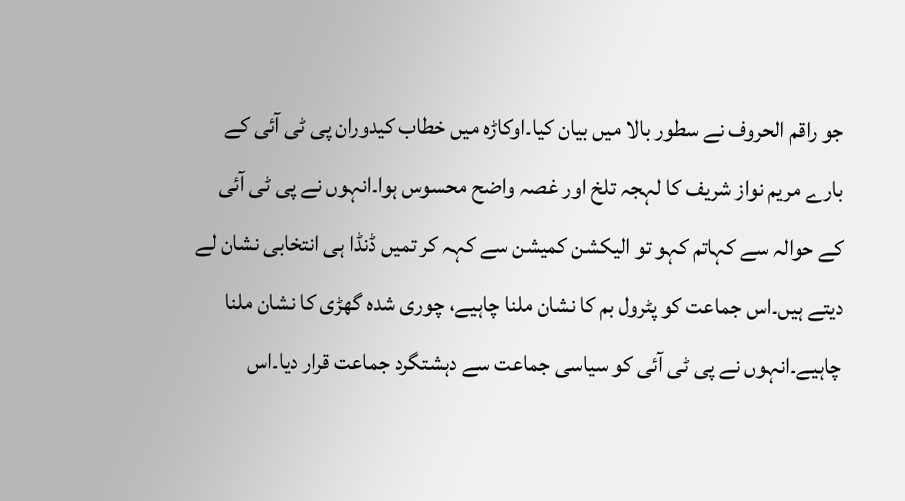جو راقم الحروف نے سطور بالا میں بیان کیا۔اوکاڑہ میں خطاب کیدوران پی ٹی آئی کے بارے مریم نواز شریف کا لہجہ تلخ اور غصہ واضح محسوس ہوا۔انہوں نے پی ٹی آئی کے حوالہ سے کہاتم کہو تو الیکشن کمیشن سے کہہ کر تمیں ڈنڈا ہی انتخابی نشان لے دیتے ہیں۔اس جماعت کو پٹرول بم کا نشان ملنا چاہیے، چوری شدہ گھڑی کا نشان ملنا چاہیے۔انہوں نے پی ٹی آئی کو سیاسی جماعت سے دہشتگرد جماعت قرار دیا۔اس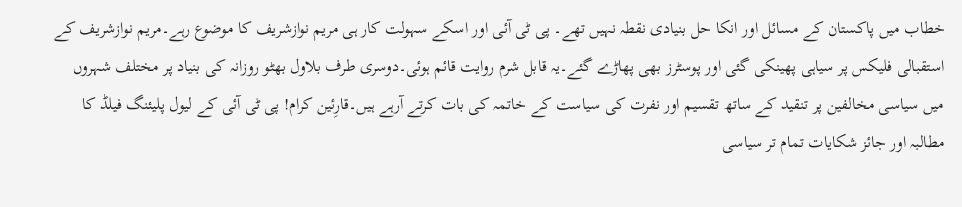خطاب میں پاکستان کے مسائل اور انکا حل بنیادی نقطہ نہیں تھے۔ پی ٹی آئی اور اسکے سہولت کار ہی مریم نوازشریف کا موضوع رہے۔مریم نوازشریف کے استقبالی فلیکس پر سیاہی پھینکی گئی اور پوسٹرز بھی پھاڑے گئے۔یہ قابل شرم روایت قائم ہوئی۔دوسری طرف بلاول بھٹو روزانہ کی بنیاد پر مختلف شہروں میں سیاسی مخالفین پر تنقید کے ساتھ تقسیم اور نفرت کی سیاست کے خاتمہ کی بات کرتے آرہے ہیں۔قارِئین کرام! پی ٹی آئی کے لیول پلیئنگ فیلڈ کا مطالبہ اور جائز شکایات تمام تر سیاسی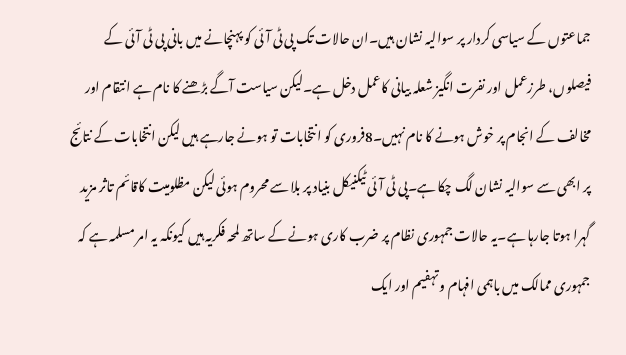جماعتوں کے سیاسی کردار پر سوالیہ نشان ہیں۔ان حالات تک پی ٹی آئی کو پہنچانے میں بانی پی ٹی آئی کے فیصلوں، طرزعمل اور نفرت انگیز شعلہ بیانی کاعمل دخل ہے۔لیکن سیاست آگے بڑھنے کا نام ہے انتقام اور مخالف کے انجام پر خوش ہونے کا نام نہیں۔8فروری کو انتخابات تو ہونے جارہے ہیں لیکن انتخابات کے نتائج پر ابھی سے سوالیہ نشان لگ چکا ہے۔پی ٹی آئی ٹیکنیکل بنیاد پر بلا سے محروم ہوئی لیکن مظلومیت کاقائم تاثر مزید گہرا ہوتا جارہا ہے۔یہ حالات جمہوری نظام پر ضرب کاری ہونے کے ساتھ لمحہ فکریہ ہیں کیونکہ یہ امر مسلمہ ہے کہ جمہوری ممالک میں باہمی افہام و تہفیم اور ایک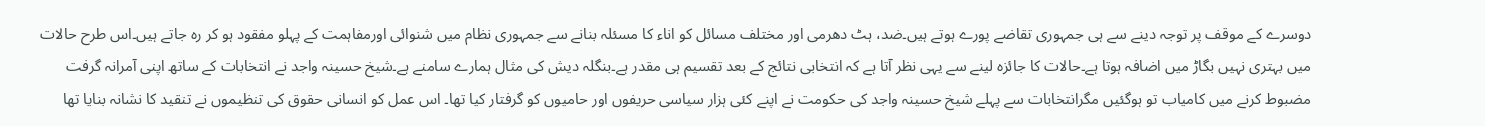دوسرے کے موقف پر توجہ دینے سے ہی جمہوری تقاضے پورے ہوتے ہیں۔ضد، ہٹ دھرمی اور مختلف مسائل کو اناء کا مسئلہ بنانے سے جمہوری نظام میں شنوائی اورمفاہمت کے پہلو مفقود ہو کر رہ جاتے ہیں۔اس طرح حالات میں بہتری نہیں بگاڑ میں اضافہ ہوتا ہے۔حالات کا جائزہ لینے سے یہی نظر آتا ہے کہ انتخابی نتائج کے بعد تقسیم ہی مقدر ہے۔بنگلہ دیش کی مثال ہمارے سامنے ہے۔شیخ حسینہ واجد نے انتخابات کے ساتھ اپنی آمرانہ گرفت مضبوط کرنے میں کامیاب تو ہوگئیں مگرانتخابات سے پہلے شیخ حسینہ واجد کی حکومت نے اپنے کئی ہزار سیاسی حریفوں اور حامیوں کو گرفتار کیا تھا۔ اس عمل کو انسانی حقوق کی تنظیموں نے تنقید کا نشانہ بنایا تھا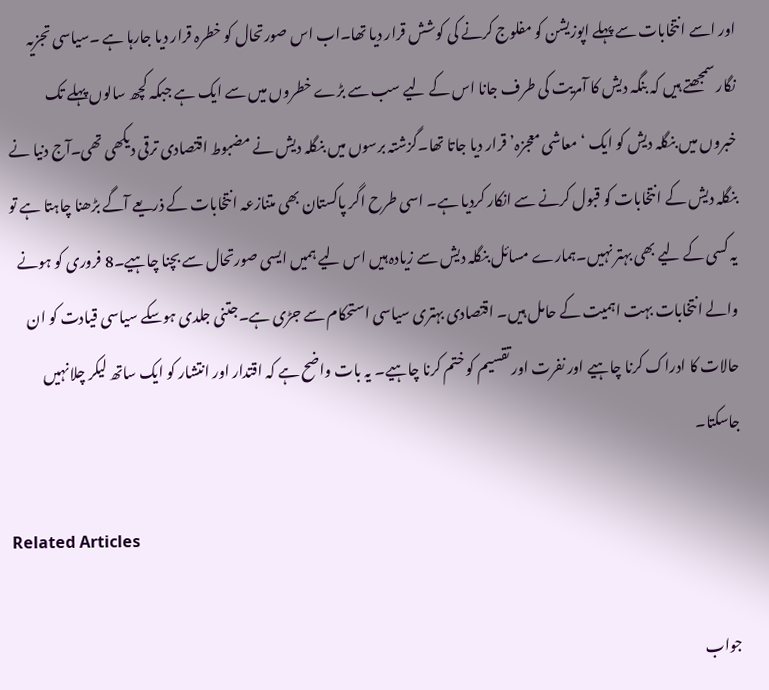اور اسے انتخابات سے پہلے اپوزیشن کو مفلوج کرنے کی کوشش قرار دیا تھا۔اب اس صورتحال کو خطرہ قرار دیا جارہا ہے ۔سیاسی تجزیہ نگار سمجھتے ہیں کہ بنگہ دیش کا آمریت کی طرف جانا اس کے لیے سب سے بڑے خطروں میں سے ایک ہے جبکہ کچھ سالوں پہلے تک خبروں میں بنگلہ دیش کو ایک ‘معاشی معجزہ’ قرار دیا جاتا تھا۔گزشتہ برسوں میں بنگلہ دیش نے مضبوط اقتصادی ترقی دیکھی تھی۔آج دنیا نے بنگلہ دیش کے انتخابات کو قبول کرنے سے انکار کردیا ہے۔ اسی طرح اگر پاکستان بھی متنازعہ انتخابات کے ذریعے آگے بڑھنا چاہتا ہے تو یہ کسی کے لیے بھی بہتر نہیں۔ہمارے مسائل بنگلہ دیش سے زیادہ ہیں اس لیے ہمیں ایسی صورتحال سے بچنا چاہیے۔8 فروری کو ہونے والے انتخابات بہت اہمیت کے حامل ہیں۔ اقتصادی بہتری سیاسی استحکام سے جڑی ہے۔جتنی جلدی ہوسکے سیاسی قیادت کو ان حالات کا ادراک کرنا چاہیے اور نفرت اور تقسیم کو ختم کرنا چاہیے۔ یہ بات واضح ہے کہ اقتدار اور انتشار کو ایک ساتھ لیکر چلانہیں جاسکتا۔

Related Articles

جواب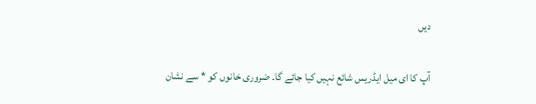دیں

آپ کا ای میل ایڈریس شائع نہیں کیا جائے گا۔ ضروری خانوں کو * سے نشان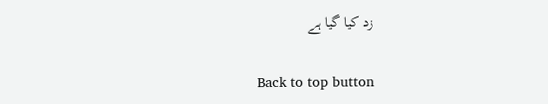زد کیا گیا ہے

Back to top button